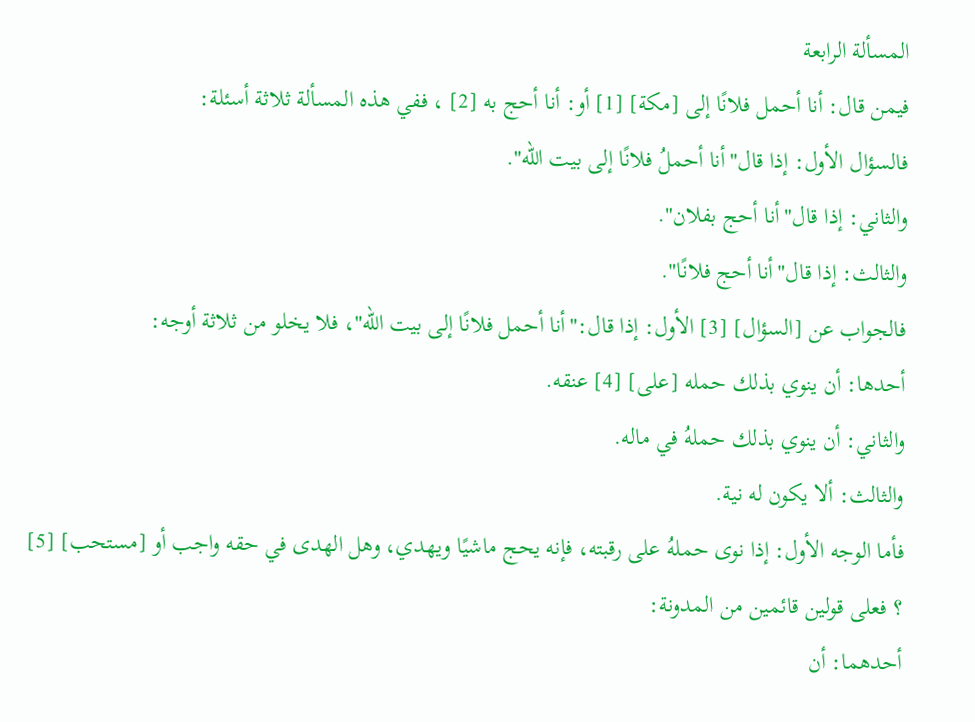المسألة الرابعة
فيمن قال: أنا أحمل فلانًا إلى [مكة] [1] أو: أنا أحج به [2] ، ففي هذه المسألة ثلاثة أسئلة:
فالسؤال الأول: إذا قال"أنا أحملُ فلانًا إلى بيت الله".
والثاني: إذا قال"أنا أحج بفلان".
والثالث: إذا قال"أنا أحج فلانًا".
فالجواب عن [السؤال] [3] الأول: إذا قال:"أنا أحمل فلانًا إلى بيت الله"، فلا يخلو من ثلاثة أوجه:
أحدها: أن ينوي بذلك حمله [على] [4] عنقه.
والثاني: أن ينوي بذلك حملهُ في ماله.
والثالث: ألا يكون له نية.
فأما الوجه الأول: إذا نوى حملهُ على رقبته، فإنه يحج ماشيًا ويهدي، وهل الهدى في حقه واجب أو [مستحب] [5] ؟ فعلى قولين قائمين من المدونة:
أحدهما: أن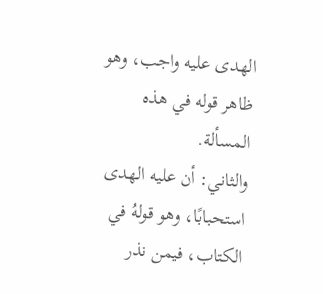الهدى عليه واجب، وهو ظاهر قوله في هذه المسألة.
والثاني: أن عليه الهدى استحبابًا، وهو قولهُ في الكتاب، فيمن نذر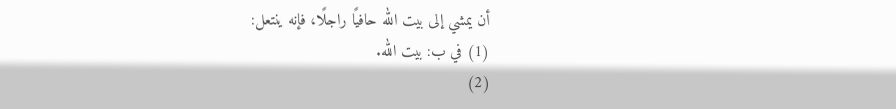أن يمشي إلى بيت الله حافيًا راجلًا، فإنه ينتعل:
(1) في ب: بيت الله.
(2)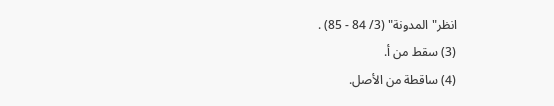انظر"المدونة" (3/ 84 - 85) .
(3) سقط من أ.
(4) ساقطة من الأصل.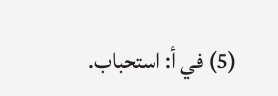(5) في أ: استحباب.